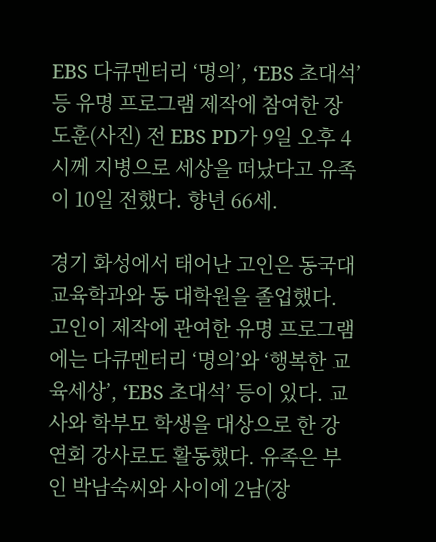EBS 다큐멘터리 ‘명의’, ‘EBS 초대석’ 등 유명 프로그램 제작에 참여한 장도훈(사진) 전 EBS PD가 9일 오후 4시께 지병으로 세상을 떠났다고 유족이 10일 전했다. 향년 66세.

경기 화성에서 태어난 고인은 동국대 교육학과와 동 대학원을 졸업했다. 고인이 제작에 관여한 유명 프로그램에는 다큐멘터리 ‘명의’와 ‘행복한 교육세상’, ‘EBS 초대석’ 등이 있다. 교사와 학부모 학생을 대상으로 한 강연회 강사로도 활동했다. 유족은 부인 박남숙씨와 사이에 2남(장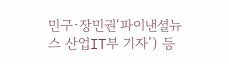민구·장민권‘파이낸셜뉴스 산업IT부 기자’) 등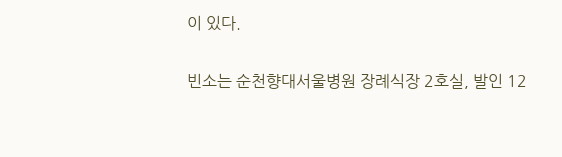이 있다.

빈소는 순천향대서울병원 장례식장 2호실, 발인 12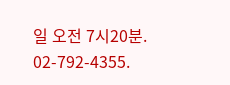일 오전 7시20분. 02-792-4355.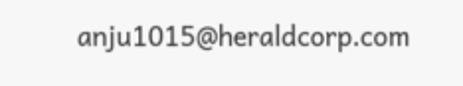anju1015@heraldcorp.com